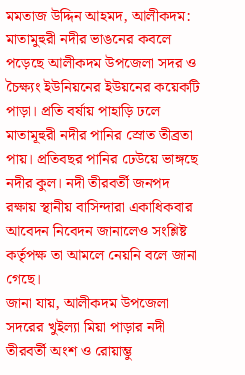মমতাজ উদ্দিন আহমদ, আলীকদম:
মাতামুহুরী নদীর ভাঙনের কবলে পড়েছে আলীকদম উপজেলা সদর ও চৈক্ষ্যং ইউনিয়নের ইউয়নের কয়েকটি পাড়া। প্রতি বর্ষায় পাহাড়ি ঢলে মাতামূহুরী নদীর পানির স্রোত তীব্রতা পায়। প্রতিবছর পানির ঢেউয়ে ভাঙ্গছে নদীর কুল। নদী তীরবর্তী জনপদ রক্ষায় স্থানীয় বাসিন্দারা একাধিকবার আবেদন নিবেদন জানালেও সংশ্লিষ্ট কর্তৃপক্ষ তা আমলে নেয়নি বলে জানা গেছে।
জানা যায়, আলীকদম উপজেলা সদরের খুইল্যা মিয়া পাড়ার নদী তীরবর্তী অংশ ও রোয়াম্ভু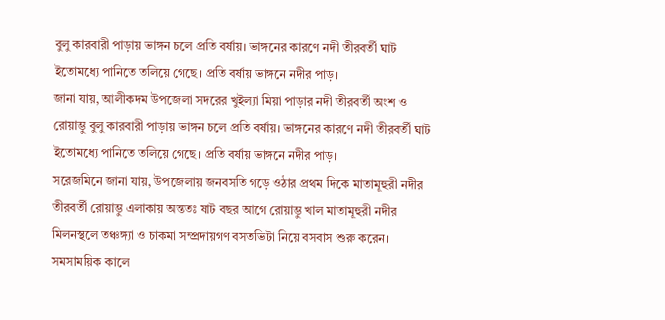বুলু কারবারী পাড়ায় ভাঙ্গন চলে প্রতি বর্ষায়। ভাঙ্গনের কারণে নদী তীরবর্তী ঘাট ইতোমধ্যে পানিতে তলিয়ে গেছে। প্রতি বর্ষায় ভাঙ্গনে নদীর পাড়।
জানা যায়, আলীকদম উপজেলা সদরের খুইল্যা মিয়া পাড়ার নদী তীরবর্তী অংশ ও রোয়াম্ভু বুলু কারবারী পাড়ায় ভাঙ্গন চলে প্রতি বর্ষায়। ভাঙ্গনের কারণে নদী তীরবর্তী ঘাট ইতোমধ্যে পানিতে তলিয়ে গেছে। প্রতি বর্ষায় ভাঙ্গনে নদীর পাড়।
সরেজমিনে জানা যায়, উপজেলায় জনবসতি গড়ে ওঠার প্রথম দিকে মাতামূহুরী নদীর তীরবর্তী রোয়াম্ভু এলাকায় অন্ততঃ ষাট বছর আগে রোয়াম্ভু খাল মাতামূহুরী নদীর মিলনস্থলে তঞ্চঙ্গ্যা ও চাকমা সম্প্রদায়গণ বসতভিটা নিয়ে বসবাস শুরু করেন। সমসাময়িক কালে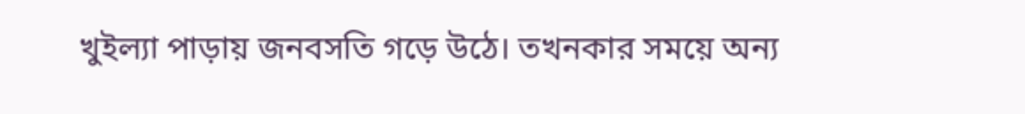খুইল্যা পাড়ায় জনবসতি গড়ে উঠে। তখনকার সময়ে অন্য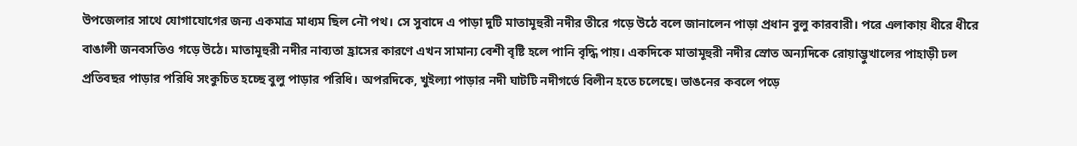উপজেলার সাথে যোগাযোগের জন্য একমাত্র মাধ্যম ছিল নৌ পথ। সে সুবাদে এ পাড়া দুটি মাতামূহুরী নদীর তীরে গড়ে উঠে বলে জানালেন পাড়া প্রধান বুলু কারবারী। পরে এলাকায় ধীরে ধীরে বাঙালী জনবসতিও গড়ে উঠে। মাতামূহুরী নদীর নাব্যতা হ্রাসের কারণে এখন সামান্য বেশী বৃষ্টি হলে পানি বৃদ্ধি পায়। একদিকে মাতামূহুরী নদীর স্রোত অন্যদিকে রোয়াম্ভুখালের পাহাড়ী ঢল প্রতিবছর পাড়ার পরিধি সংকুচিত হচ্ছে বুলু পাড়ার পরিধি। অপরদিকে, খুইল্যা পাড়ার নদী ঘাটটি নদীগর্ভে বিলীন হতে চলেছে। ভাঙনের কবলে পড়ে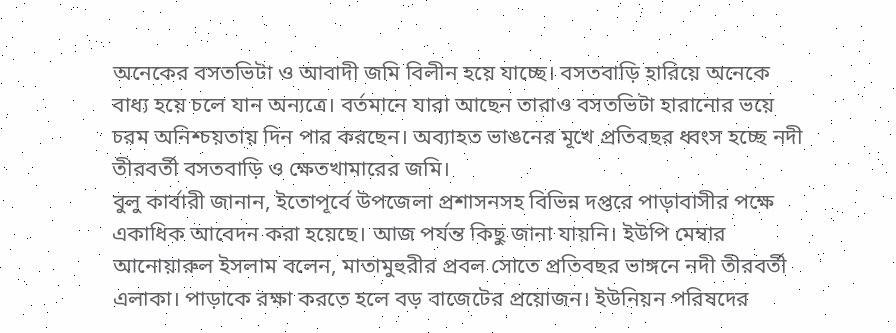অনেকের বসতভিটা ও আবাদী জমি বিলীন হয়ে যাচ্ছে। বসতবাড়ি হারিয়ে অনেকে বাধ্য হয়ে চলে যান অন্যত্রে। বর্তমানে যারা আছেন তারাও বসতভিটা হারানোর ভয়ে চরম অনিশ্চয়তায় দিন পার করছেন। অব্যাহত ভাঙনের মূখে প্রতিবছর ধ্বংস হচ্ছে নদী তীরবর্তী বসতবাড়ি ও ক্ষেতখামারের জমি।
বুলু কার্বারী জানান, ইতোপূর্বে উপজেলা প্রশাসনসহ বিভিন্ন দপ্তরে পাড়াবাসীর পক্ষে একাধিক আবেদন করা হয়েছে। আজ পর্যন্ত কিছু জানা যায়নি। ইউপি মেম্বার আনোয়ারুল ইসলাম বলেন, মাতামুহুরীর প্রবল সোতে প্রতিবছর ভাঙ্গনে নদী তীরবর্তী এলাকা। পাড়াকে রক্ষা করতে হলে বড় বাজেটের প্রয়োজন। ইউনিয়ন পরিষদের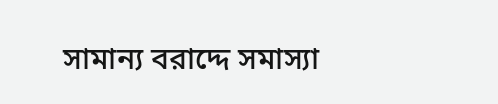সামান্য বরাদ্দে সমাস্যা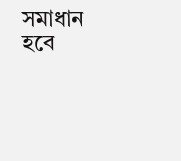সমাধান হবে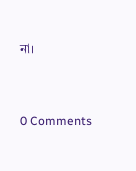না।


0 Comments